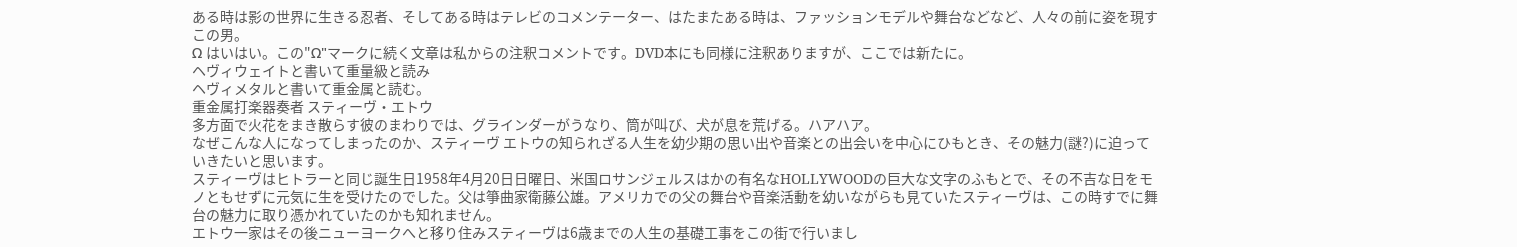ある時は影の世界に生きる忍者、そしてある時はテレビのコメンテーター、はたまたある時は、ファッションモデルや舞台などなど、人々の前に姿を現すこの男。
Ω はいはい。この"Ω"マークに続く文章は私からの注釈コメントです。DVD本にも同様に注釈ありますが、ここでは新たに。
ヘヴィウェイトと書いて重量級と読み
ヘヴィメタルと書いて重金属と読む。
重金属打楽器奏者 スティーヴ・エトウ
多方面で火花をまき散らす彼のまわりでは、グラインダーがうなり、筒が叫び、犬が息を荒げる。ハアハア。
なぜこんな人になってしまったのか、スティーヴ エトウの知られざる人生を幼少期の思い出や音楽との出会いを中心にひもとき、その魅力(謎?)に迫っていきたいと思います。
スティーヴはヒトラーと同じ誕生日1958年4月20日日曜日、米国ロサンジェルスはかの有名なHOLLYWOODの巨大な文字のふもとで、その不吉な日をモノともせずに元気に生を受けたのでした。父は箏曲家衛藤公雄。アメリカでの父の舞台や音楽活動を幼いながらも見ていたスティーヴは、この時すでに舞台の魅力に取り憑かれていたのかも知れません。
エトウ一家はその後ニューヨークへと移り住みスティーヴは6歳までの人生の基礎工事をこの街で行いまし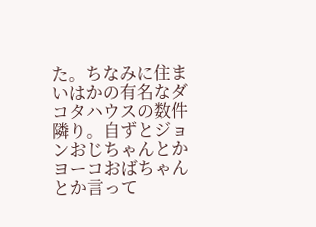た。ちなみに住まいはかの有名なダコタハウスの数件隣り。自ずとジョンおじちゃんとかヨーコおばちゃんとか言って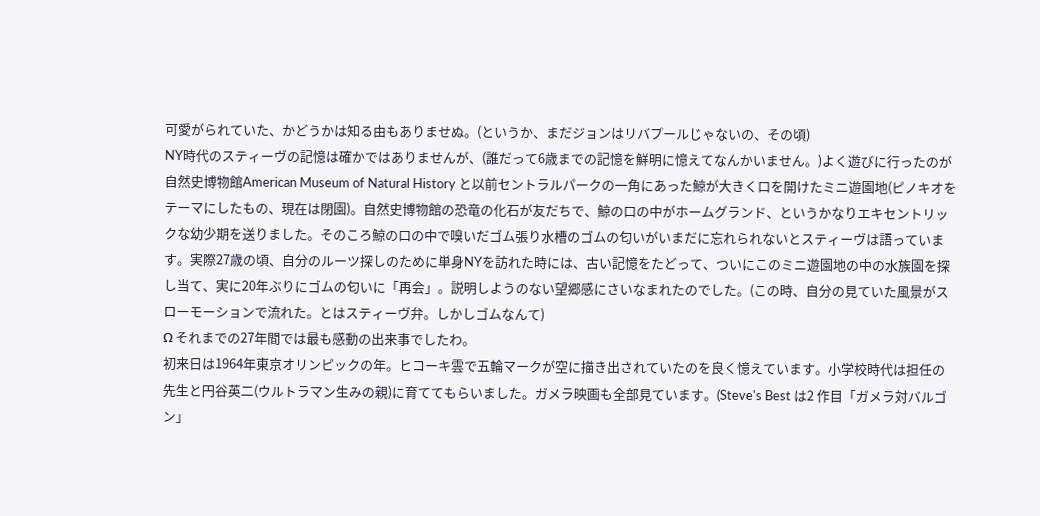可愛がられていた、かどうかは知る由もありませぬ。(というか、まだジョンはリバプールじゃないの、その頃)
NY時代のスティーヴの記憶は確かではありませんが、(誰だって6歳までの記憶を鮮明に憶えてなんかいません。)よく遊びに行ったのが自然史博物館American Museum of Natural History と以前セントラルパークの一角にあった鯨が大きく口を開けたミニ遊園地(ピノキオをテーマにしたもの、現在は閉園)。自然史博物館の恐竜の化石が友だちで、鯨の口の中がホームグランド、というかなりエキセントリックな幼少期を送りました。そのころ鯨の口の中で嗅いだゴム張り水槽のゴムの匂いがいまだに忘れられないとスティーヴは語っています。実際27歳の頃、自分のルーツ探しのために単身NYを訪れた時には、古い記憶をたどって、ついにこのミニ遊園地の中の水族園を探し当て、実に20年ぶりにゴムの匂いに「再会」。説明しようのない望郷感にさいなまれたのでした。(この時、自分の見ていた風景がスローモーションで流れた。とはスティーヴ弁。しかしゴムなんて)
Ω それまでの27年間では最も感動の出来事でしたわ。
初来日は1964年東京オリンピックの年。ヒコーキ雲で五輪マークが空に描き出されていたのを良く憶えています。小学校時代は担任の先生と円谷英二(ウルトラマン生みの親)に育ててもらいました。ガメラ映画も全部見ています。(Steve's Best は2 作目「ガメラ対バルゴン」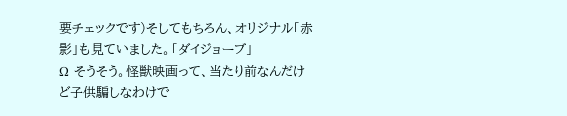要チェックです)そしてもちろん、オリジナル「赤影」も見ていました。「ダイジョーブ」
Ω そうそう。怪獣映画って、当たり前なんだけど子供騙しなわけで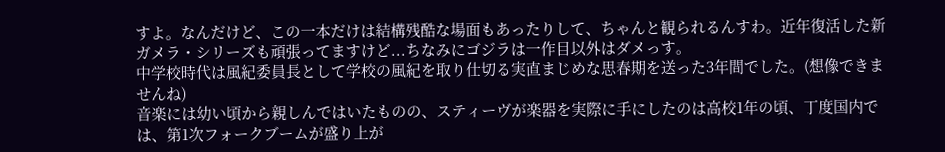すよ。なんだけど、この一本だけは結構残酷な場面もあったりして、ちゃんと観られるんすわ。近年復活した新ガメラ・シリーズも頑張ってますけど...ちなみにゴジラは一作目以外はダメっす。
中学校時代は風紀委員長として学校の風紀を取り仕切る実直まじめな思春期を送った3年間でした。(想像できませんね)
音楽には幼い頃から親しんではいたものの、スティーヴが楽器を実際に手にしたのは高校1年の頃、丁度国内では、第1次フォークブームが盛り上が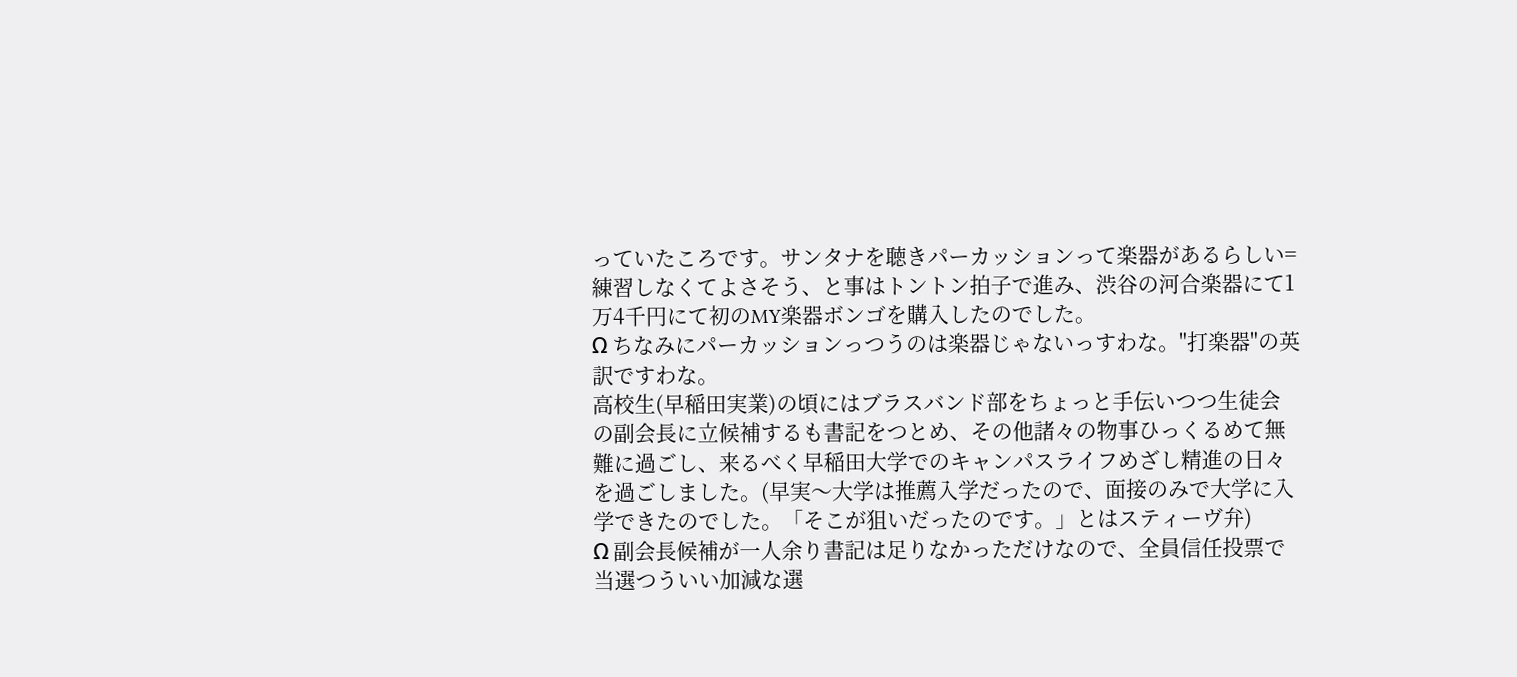っていたころです。サンタナを聴きパーカッションって楽器があるらしい=練習しなくてよさそう、と事はトントン拍子で進み、渋谷の河合楽器にて1万4千円にて初のMY楽器ボンゴを購入したのでした。
Ω ちなみにパーカッションっつうのは楽器じゃないっすわな。"打楽器"の英訳ですわな。
高校生(早稲田実業)の頃にはブラスバンド部をちょっと手伝いつつ生徒会の副会長に立候補するも書記をつとめ、その他諸々の物事ひっくるめて無難に過ごし、来るべく早稲田大学でのキャンパスライフめざし精進の日々を過ごしました。(早実〜大学は推薦入学だったので、面接のみで大学に入学できたのでした。「そこが狙いだったのです。」とはスティーヴ弁)
Ω 副会長候補が一人余り書記は足りなかっただけなので、全員信任投票で当選つういい加減な選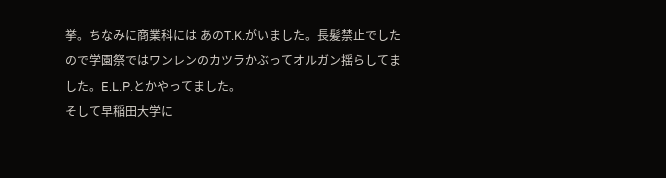挙。ちなみに商業科には あのT.K.がいました。長髪禁止でしたので学園祭ではワンレンのカツラかぶってオルガン揺らしてました。E.L.P.とかやってました。
そして早稲田大学に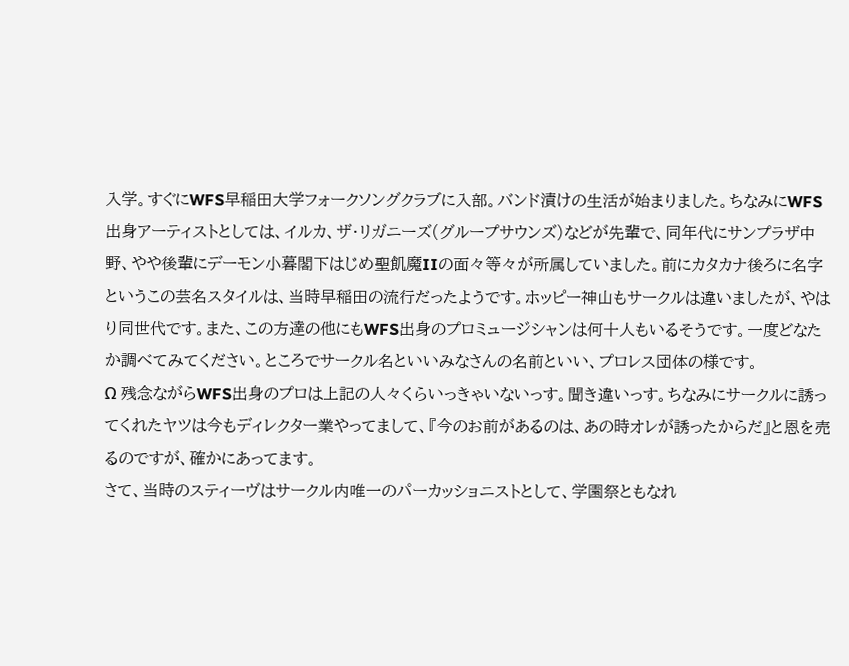入学。すぐにWFS早稲田大学フォークソングクラブに入部。バンド漬けの生活が始まりました。ちなみにWFS出身アーティストとしては、イルカ、ザ・リガニーズ(グループサウンズ)などが先輩で、同年代にサンプラザ中野、やや後輩にデーモン小暮閣下はじめ聖飢魔IIの面々等々が所属していました。前にカタカナ後ろに名字というこの芸名スタイルは、当時早稲田の流行だったようです。ホッピー神山もサークルは違いましたが、やはり同世代です。また、この方達の他にもWFS出身のプロミュージシャンは何十人もいるそうです。一度どなたか調べてみてください。ところでサークル名といいみなさんの名前といい、プロレス団体の様です。
Ω 残念ながらWFS出身のプロは上記の人々くらいっきゃいないっす。聞き違いっす。ちなみにサークルに誘ってくれたヤツは今もディレクター業やってまして、『今のお前があるのは、あの時オレが誘ったからだ』と恩を売るのですが、確かにあってます。
さて、当時のスティーヴはサークル内唯一のパーカッショニストとして、学園祭ともなれ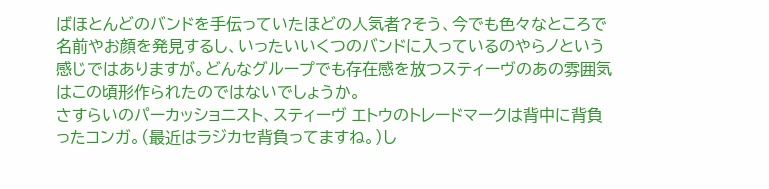ばほとんどのバンドを手伝っていたほどの人気者?そう、今でも色々なところで名前やお顔を発見するし、いったいいくつのバンドに入っているのやらノという感じではありますが。どんなグループでも存在感を放つスティーヴのあの雰囲気はこの頃形作られたのではないでしょうか。
さすらいのパーカッショニスト、スティーヴ エトウのトレードマークは背中に背負ったコンガ。(最近はラジカセ背負ってますね。)し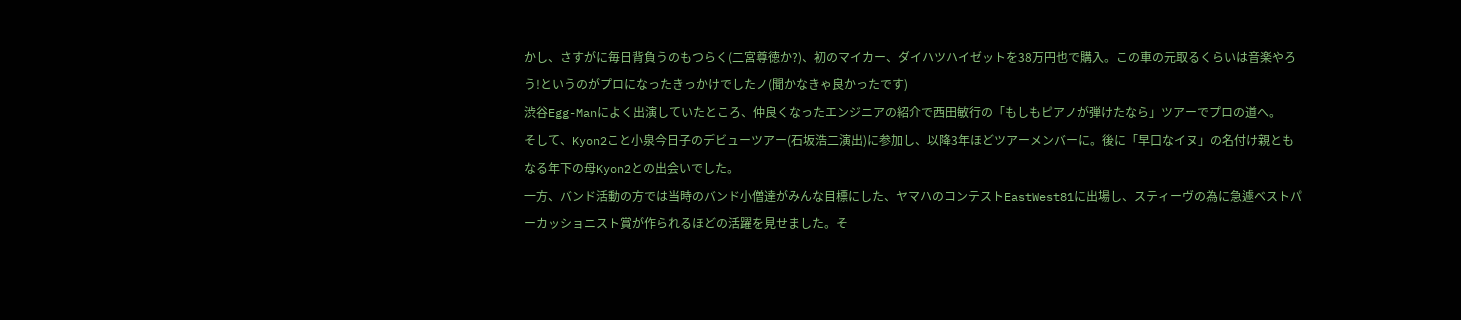かし、さすがに毎日背負うのもつらく(二宮尊徳か?)、初のマイカー、ダイハツハイゼットを38万円也で購入。この車の元取るくらいは音楽やろう!というのがプロになったきっかけでしたノ(聞かなきゃ良かったです)
渋谷Egg-Manによく出演していたところ、仲良くなったエンジニアの紹介で西田敏行の「もしもピアノが弾けたなら」ツアーでプロの道へ。
そして、Kyon2こと小泉今日子のデビューツアー(石坂浩二演出)に参加し、以降3年ほどツアーメンバーに。後に「早口なイヌ」の名付け親ともなる年下の母Kyon2との出会いでした。
一方、バンド活動の方では当時のバンド小僧達がみんな目標にした、ヤマハのコンテストEastWest81に出場し、スティーヴの為に急遽ベストパーカッショニスト賞が作られるほどの活躍を見せました。そ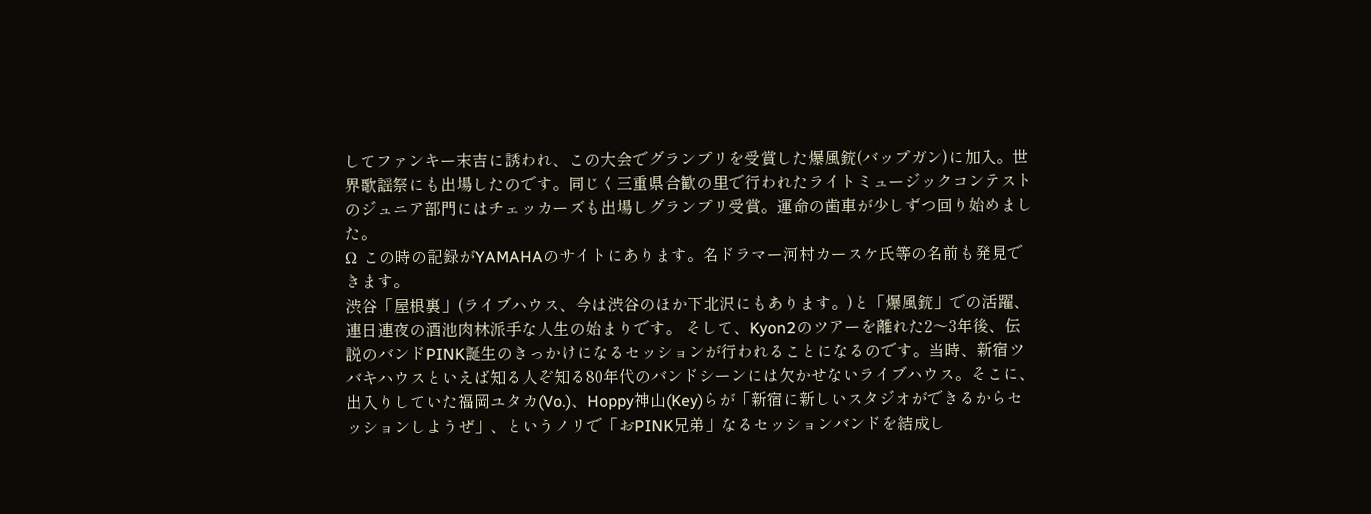してファンキー末吉に誘われ、この大会でグランプリを受賞した爆風銃(バップガン)に加入。世界歌謡祭にも出場したのです。同じく三重県合歓の里で行われたライトミュージックコンテストのジュニア部門にはチェッカーズも出場しグランプリ受賞。運命の歯車が少しずつ回り始めました。
Ω この時の記録がYAMAHAのサイトにあります。名ドラマー河村カースケ氏等の名前も発見できます。
渋谷「屋根裏」(ライブハウス、今は渋谷のほか下北沢にもあります。)と「爆風銃」での活躍、連日連夜の酒池肉林派手な人生の始まりです。 そして、Kyon2のツアーを離れた2〜3年後、伝説のバンドPINK誕生のきっかけになるセッションが行われることになるのです。当時、新宿ツバキハウスといえば知る人ぞ知る80年代のバンドシーンには欠かせないライブハウス。そこに、出入りしていた福岡ユタカ(Vo.)、Hoppy神山(Key)らが「新宿に新しいスタジオができるからセッションしようぜ」、というノリで「おPINK兄弟」なるセッションバンドを結成し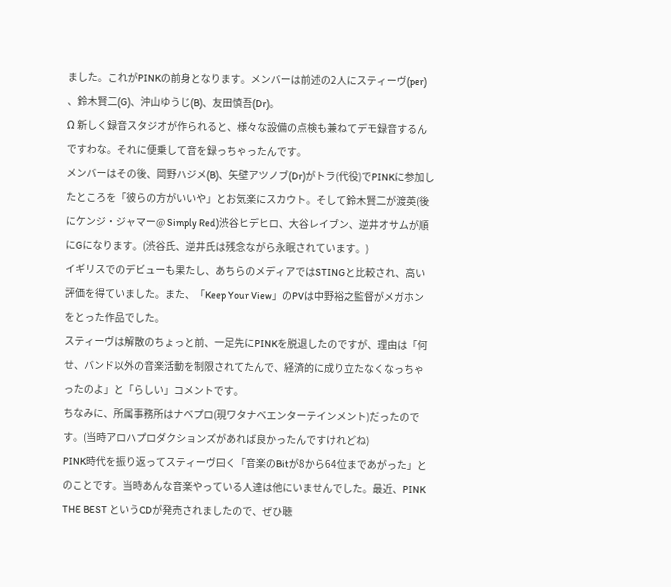ました。これがPINKの前身となります。メンバーは前述の2人にスティーヴ(per) 、鈴木賢二(G)、沖山ゆうじ(B)、友田慎吾(Dr)。
Ω 新しく録音スタジオが作られると、様々な設備の点検も兼ねてデモ録音するんですわな。それに便乗して音を録っちゃったんです。
メンバーはその後、岡野ハジメ(B)、矢壁アツノブ(Dr)がトラ(代役)でPINKに参加したところを「彼らの方がいいや」とお気楽にスカウト。そして鈴木賢二が渡英(後にケンジ・ジャマー@ Simply Red)渋谷ヒデヒロ、大谷レイブン、逆井オサムが順にGになります。(渋谷氏、逆井氏は残念ながら永眠されています。)
イギリスでのデビューも果たし、あちらのメディアではSTINGと比較され、高い評価を得ていました。また、「Keep Your View」のPVは中野裕之監督がメガホンをとった作品でした。
スティーヴは解散のちょっと前、一足先にPINKを脱退したのですが、理由は「何せ、バンド以外の音楽活動を制限されてたんで、経済的に成り立たなくなっちゃったのよ」と「らしい」コメントです。
ちなみに、所属事務所はナベプロ(現ワタナベエンターテインメント)だったのです。(当時アロハプロダクションズがあれば良かったんですけれどね)
PINK時代を振り返ってスティーヴ曰く「音楽のBitが8から64位まであがった」とのことです。当時あんな音楽やっている人達は他にいませんでした。最近、PINK THE BEST というCDが発売されましたので、ぜひ聴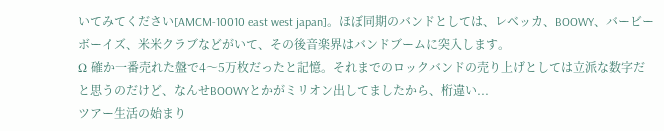いてみてください[AMCM-10010 east west japan]。ほぼ同期のバンドとしては、レベッカ、BOOWY、バービーボーイズ、米米クラブなどがいて、その後音楽界はバンドブームに突入します。
Ω 確か一番売れた盤で4〜5万枚だったと記憶。それまでのロックバンドの売り上げとしては立派な数字だと思うのだけど、なんせBOOWYとかがミリオン出してましたから、桁違い...
ツアー生活の始まり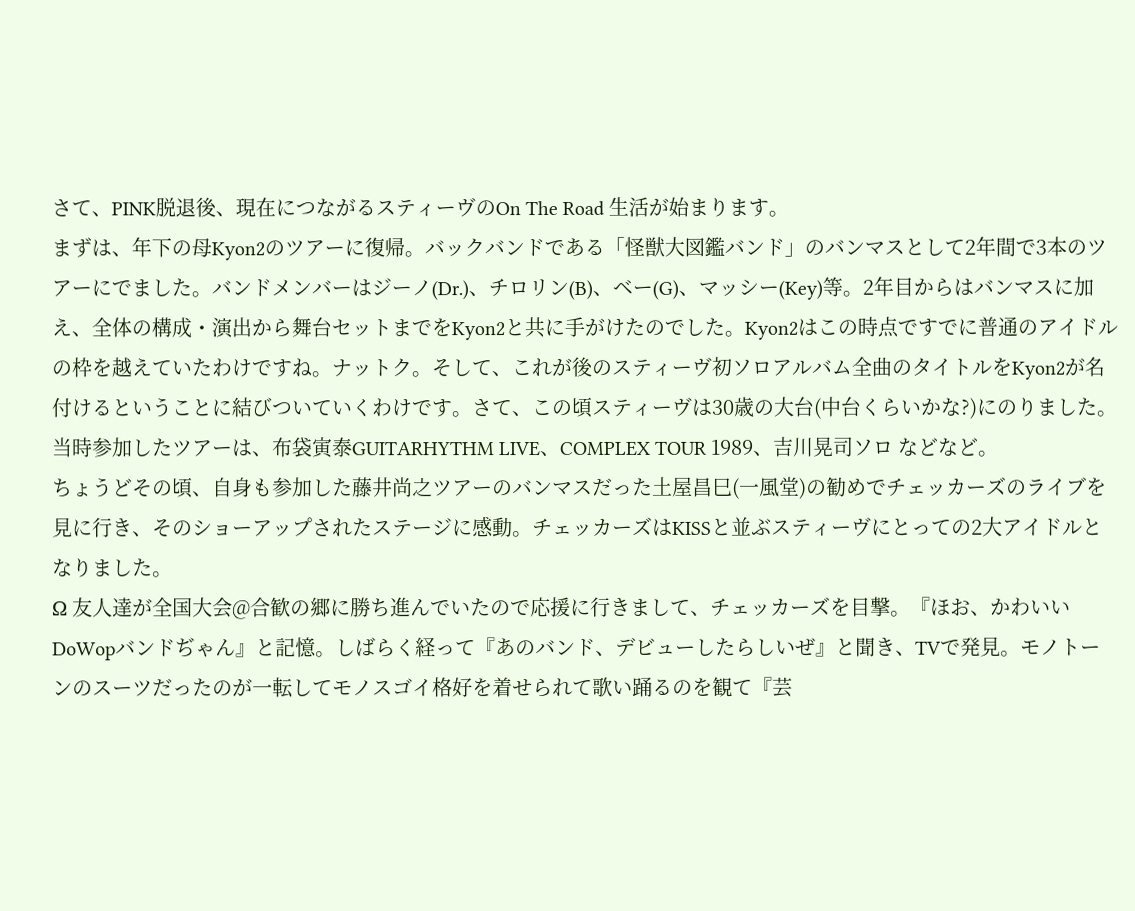さて、PINK脱退後、現在につながるスティーヴのOn The Road 生活が始まります。
まずは、年下の母Kyon2のツアーに復帰。バックバンドである「怪獣大図鑑バンド」のバンマスとして2年間で3本のツアーにでました。バンドメンバーはジーノ(Dr.)、チロリン(B)、ベー(G)、マッシー(Key)等。2年目からはバンマスに加え、全体の構成・演出から舞台セットまでをKyon2と共に手がけたのでした。Kyon2はこの時点ですでに普通のアイドルの枠を越えていたわけですね。ナットク。そして、これが後のスティーヴ初ソロアルバム全曲のタイトルをKyon2が名付けるということに結びついていくわけです。さて、この頃スティーヴは30歳の大台(中台くらいかな?)にのりました。
当時参加したツアーは、布袋寅泰GUITARHYTHM LIVE、COMPLEX TOUR 1989、吉川晃司ソロ などなど。
ちょうどその頃、自身も参加した藤井尚之ツアーのバンマスだった土屋昌巳(一風堂)の勧めでチェッカーズのライブを見に行き、そのショーアップされたステージに感動。チェッカーズはKISSと並ぶスティーヴにとっての2大アイドルとなりました。
Ω 友人達が全国大会@合歓の郷に勝ち進んでいたので応援に行きまして、チェッカーズを目撃。『ほお、かわいいDoWopバンドぢゃん』と記憶。しばらく経って『あのバンド、デビューしたらしいぜ』と聞き、TVで発見。モノトーンのスーツだったのが一転してモノスゴイ格好を着せられて歌い踊るのを観て『芸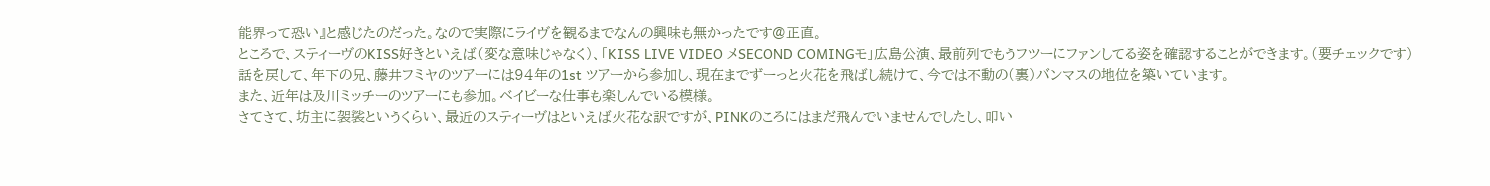能界って恐い』と感じたのだった。なので実際にライヴを観るまでなんの興味も無かったです@正直。
ところで、スティーヴのKISS好きといえば(変な意味じゃなく)、「KISS LIVE VIDEO メSECOND COMINGモ」広島公演、最前列でもうフツーにファンしてる姿を確認することができます。(要チェックです)
話を戻して、年下の兄、藤井フミヤのツアーには94年の1st ツアーから参加し、現在までずーっと火花を飛ばし続けて、今では不動の(裏)バンマスの地位を築いています。
また、近年は及川ミッチーのツアーにも参加。ベイビーな仕事も楽しんでいる模様。
さてさて、坊主に袈裟というくらい、最近のスティーヴはといえば火花な訳ですが、PINKのころにはまだ飛んでいませんでしたし、叩い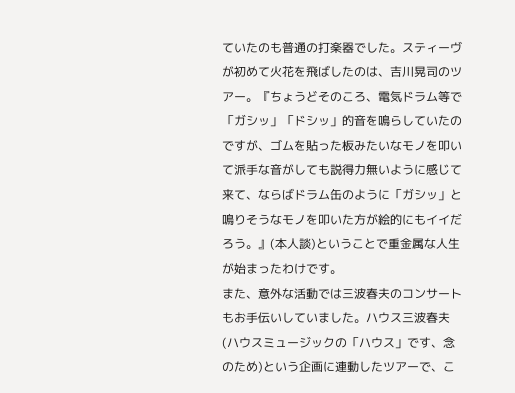ていたのも普通の打楽器でした。スティーヴが初めて火花を飛ばしたのは、吉川晃司のツアー。『ちょうどそのころ、電気ドラム等で「ガシッ」「ドシッ」的音を鳴らしていたのですが、ゴムを貼った板みたいなモノを叩いて派手な音がしても説得力無いように感じて来て、ならばドラム缶のように「ガシッ」と鳴りそうなモノを叩いた方が絵的にもイイだろう。』(本人談)ということで重金属な人生が始まったわけです。
また、意外な活動では三波春夫のコンサートもお手伝いしていました。ハウス三波春夫(ハウスミュージックの「ハウス」です、念のため)という企画に連動したツアーで、こ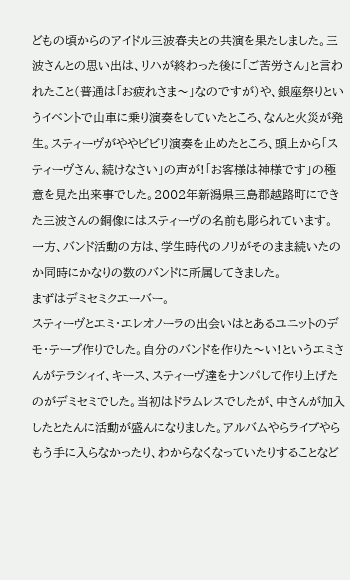どもの頃からのアイドル三波春夫との共演を果たしました。三波さんとの思い出は、リハが終わった後に「ご苦労さん」と言われたこと(普通は「お疲れさま〜」なのですが)や、銀座祭りというイベントで山車に乗り演奏をしていたところ、なんと火災が発生。スティーヴがややビビリ演奏を止めたところ、頭上から「スティーヴさん、続けなさい」の声が!「お客様は神様です」の極意を見た出来事でした。2002年新潟県三島郡越路町にできた三波さんの銅像にはスティーヴの名前も彫られています。
一方、バンド活動の方は、学生時代のノリがそのまま続いたのか同時にかなりの数のバンドに所属してきました。
まずはデミセミクエーバー。
スティーヴとエミ・エレオノーラの出会いはとあるユニットのデモ・テープ作りでした。自分のバンドを作りた〜い!というエミさんがテラシィイ、キース、スティーヴ達をナンパして作り上げたのがデミセミでした。当初はドラムレスでしたが、中さんが加入したとたんに活動が盛んになりました。アルバムやらライブやらもう手に入らなかったり、わからなくなっていたりすることなど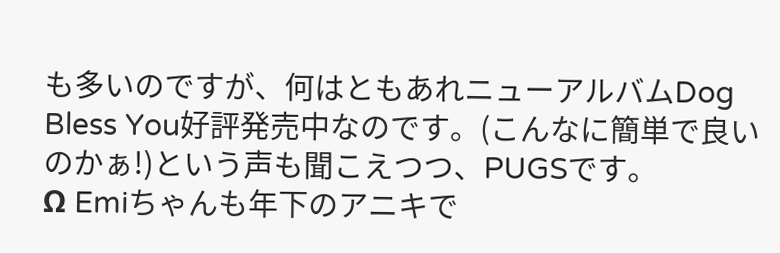も多いのですが、何はともあれニューアルバムDog Bless You好評発売中なのです。(こんなに簡単で良いのかぁ!)という声も聞こえつつ、PUGSです。
Ω Emiちゃんも年下のアニキで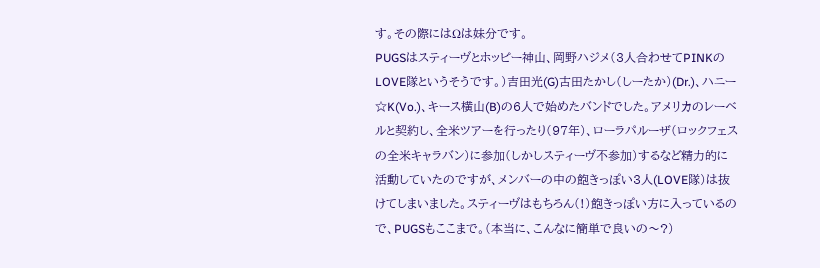す。その際にはΩは妹分です。
PUGSはスティーヴとホッピー神山、岡野ハジメ(3人合わせてPINKのLOVE隊というそうです。)吉田光(G)古田たかし(しーたか)(Dr.)、ハニー☆K(Vo.)、キース横山(B)の6人で始めたバンドでした。アメリカのレーベルと契約し、全米ツアーを行ったり(97年)、ローラパルーザ(ロックフェスの全米キャラバン)に参加(しかしスティーヴ不参加)するなど精力的に活動していたのですが、メンバーの中の飽きっぽい3人(LOVE隊)は抜けてしまいました。スティーヴはもちろん(!)飽きっぽい方に入っているので、PUGSもここまで。(本当に、こんなに簡単で良いの〜?)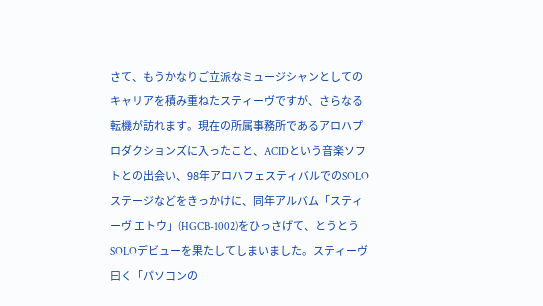さて、もうかなりご立派なミュージシャンとしてのキャリアを積み重ねたスティーヴですが、さらなる転機が訪れます。現在の所属事務所であるアロハプロダクションズに入ったこと、ACIDという音楽ソフトとの出会い、98年アロハフェスティバルでのSOLOステージなどをきっかけに、同年アルバム「スティーヴ エトウ」(HGCB-1002)をひっさげて、とうとうSOLOデビューを果たしてしまいました。スティーヴ曰く「パソコンの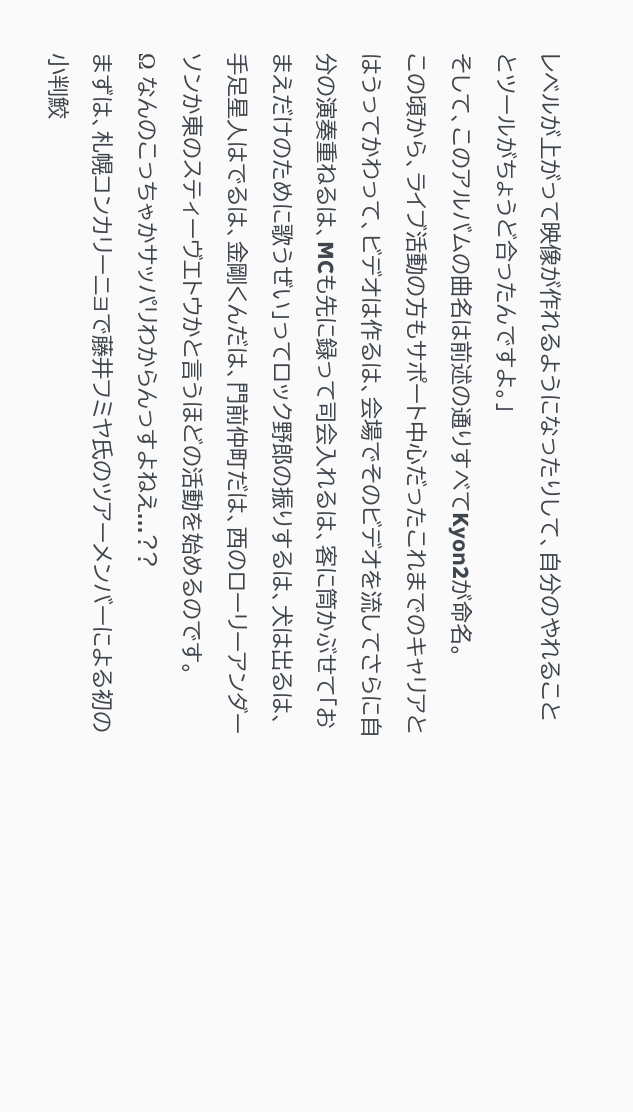レベルが上がって映像が作れるようになったりして、自分のやれることとツールがちょうど合ったんですよ。」
そして、このアルバムの曲名は前述の通りすべてKyon2が命名。
この頃から、ライブ活動の方もサポート中心だったこれまでのキャリアとはうってかわって、ビデオは作るは、会場でそのビデオを流してさらに自分の演奏重ねるは、MCも先に録って司会入れるは、客に筒かぶせて「おまえだけのために歌うぜい」ってロック野郎の振りするは、犬は出るは、手足星人はでるは、金剛くんだは、門前仲町だは、西のローリーアンダーソンか東のスティーヴエトウかと言うほどの活動を始めるのです。
Ω なんのこっちゃかサッパリわからんっすよねえ...??
まずは、札幌コンカリーニョで藤井フミヤ氏のツアーメンバーによる初の小判鮫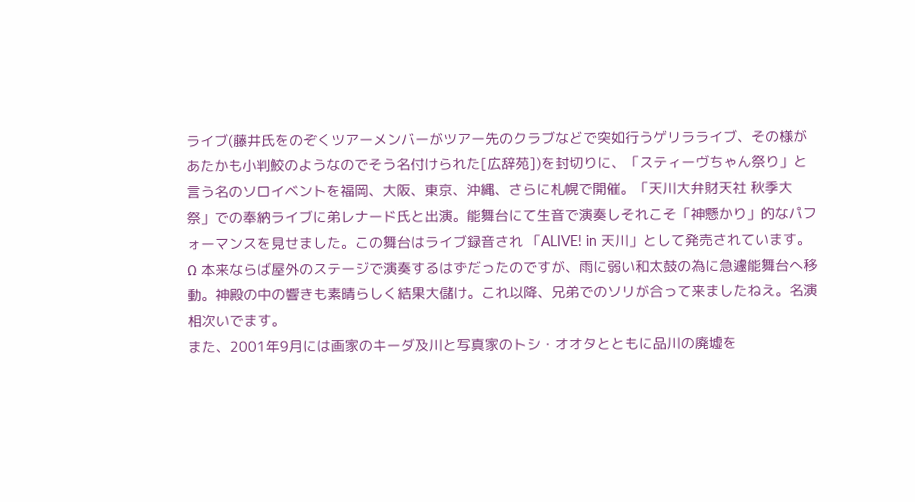ライブ(藤井氏をのぞくツアーメンバーがツアー先のクラブなどで突如行うゲリラライブ、その様があたかも小判鮫のようなのでそう名付けられた[広辞苑])を封切りに、「スティーヴちゃん祭り」と言う名のソロイベントを福岡、大阪、東京、沖縄、さらに札幌で開催。「天川大弁財天社 秋季大祭」での奉納ライブに弟レナード氏と出演。能舞台にて生音で演奏しそれこそ「神懸かり」的なパフォーマンスを見せました。この舞台はライブ録音され 「ALIVE! in 天川」として発売されています。
Ω 本来ならば屋外のステージで演奏するはずだったのですが、雨に弱い和太鼓の為に急遽能舞台へ移動。神殿の中の響きも素晴らしく結果大儲け。これ以降、兄弟でのソリが合って来ましたねえ。名演相次いでます。
また、2001年9月には画家のキーダ及川と写真家のトシ・オオタとともに品川の廃墟を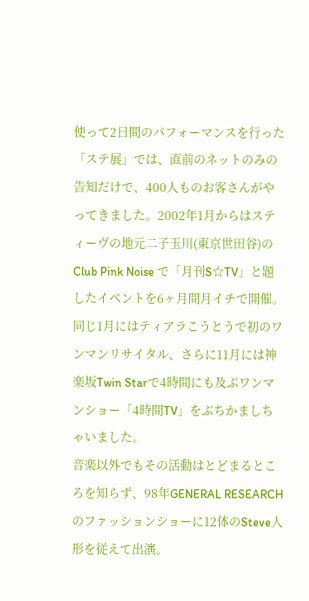使って2日間のパフォーマンスを行った「ステ展」では、直前のネットのみの告知だけで、400人ものお客さんがやってきました。2002年1月からはスティーヴの地元二子玉川(東京世田谷)のClub Pink Noise で「月刊S☆TV」と題したイベントを6ヶ月間月イチで開催。同じ1月にはティアラこうとうで初のワンマンリサイタル、さらに11月には神楽坂Twin Starで4時間にも及ぶワンマンショー「4時間TV」をぶちかましちゃいました。
音楽以外でもその活動はとどまるところを知らず、98年GENERAL RESEARCHのファッションショーに12体のSteve人形を従えて出演。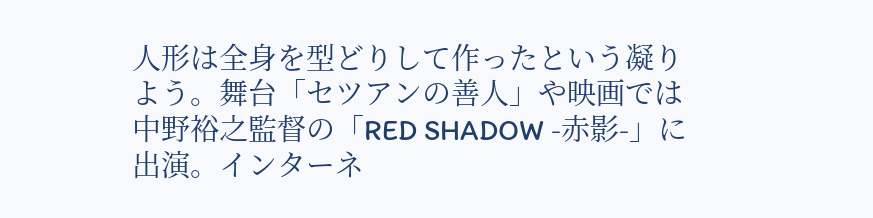人形は全身を型どりして作ったという凝りよう。舞台「セツアンの善人」や映画では中野裕之監督の「RED SHADOW -赤影-」に出演。インターネ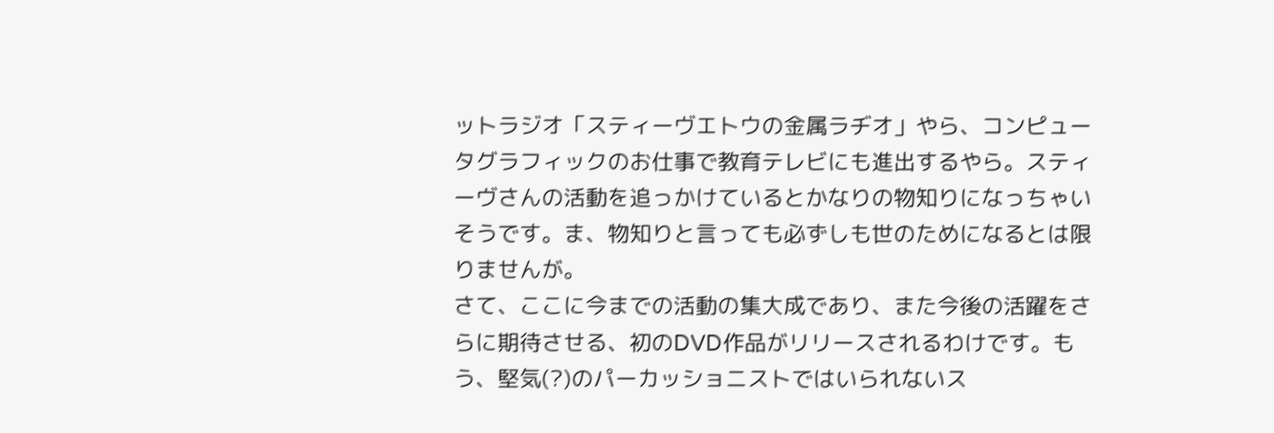ットラジオ「スティーヴエトウの金属ラヂオ」やら、コンピュータグラフィックのお仕事で教育テレビにも進出するやら。スティーヴさんの活動を追っかけているとかなりの物知りになっちゃいそうです。ま、物知りと言っても必ずしも世のためになるとは限りませんが。
さて、ここに今までの活動の集大成であり、また今後の活躍をさらに期待させる、初のDVD作品がリリースされるわけです。もう、堅気(?)のパーカッショニストではいられないス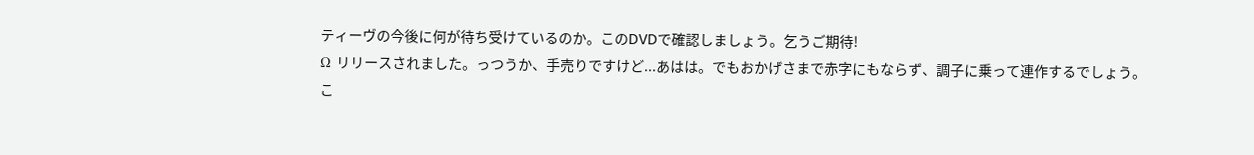ティーヴの今後に何が待ち受けているのか。このDVDで確認しましょう。乞うご期待!
Ω リリースされました。っつうか、手売りですけど...あはは。でもおかげさまで赤字にもならず、調子に乗って連作するでしょう。
こ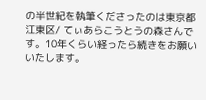の半世紀を執筆くださったのは東京都江東区/ てぃあらこうとうの森さんです。10年くらい経ったら続きをお願いいたします。